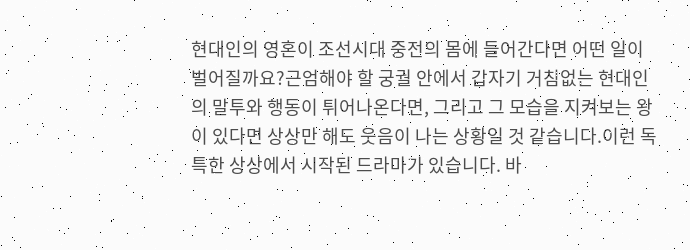현대인의 영혼이 조선시대 중전의 몸에 들어간다면 어떤 일이 벌어질까요?근엄해야 할 궁궐 안에서 갑자기 거침없는 현대인의 말투와 행동이 튀어나온다면, 그리고 그 모습을 지켜보는 왕이 있다면 상상만 해도 웃음이 나는 상황일 것 같습니다.이런 독특한 상상에서 시작된 드라마가 있습니다. 바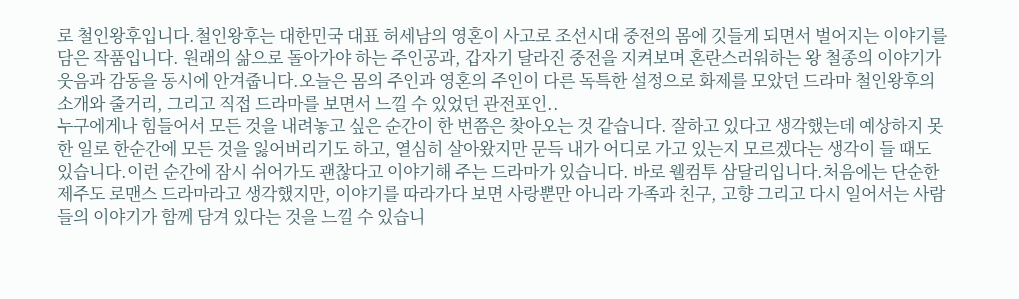로 철인왕후입니다.철인왕후는 대한민국 대표 허세남의 영혼이 사고로 조선시대 중전의 몸에 깃들게 되면서 벌어지는 이야기를 담은 작품입니다. 원래의 삶으로 돌아가야 하는 주인공과, 갑자기 달라진 중전을 지켜보며 혼란스러워하는 왕 철종의 이야기가 웃음과 감동을 동시에 안겨줍니다.오늘은 몸의 주인과 영혼의 주인이 다른 독특한 설정으로 화제를 모았던 드라마 철인왕후의 소개와 줄거리, 그리고 직접 드라마를 보면서 느낄 수 있었던 관전포인..
누구에게나 힘들어서 모든 것을 내려놓고 싶은 순간이 한 번쯤은 찾아오는 것 같습니다. 잘하고 있다고 생각했는데 예상하지 못한 일로 한순간에 모든 것을 잃어버리기도 하고, 열심히 살아왔지만 문득 내가 어디로 가고 있는지 모르겠다는 생각이 들 때도 있습니다.이런 순간에 잠시 쉬어가도 괜찮다고 이야기해 주는 드라마가 있습니다. 바로 웰컴투 삼달리입니다.처음에는 단순한 제주도 로맨스 드라마라고 생각했지만, 이야기를 따라가다 보면 사랑뿐만 아니라 가족과 친구, 고향 그리고 다시 일어서는 사람들의 이야기가 함께 담겨 있다는 것을 느낄 수 있습니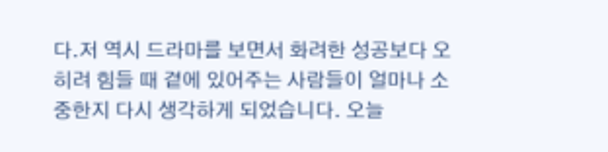다.저 역시 드라마를 보면서 화려한 성공보다 오히려 힘들 때 곁에 있어주는 사람들이 얼마나 소중한지 다시 생각하게 되었습니다. 오늘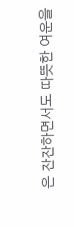은 잔잔하면서도 따뜻한 여운을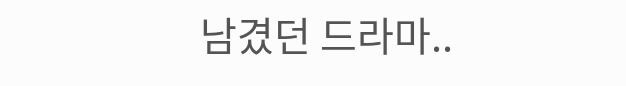남겼던 드라마..